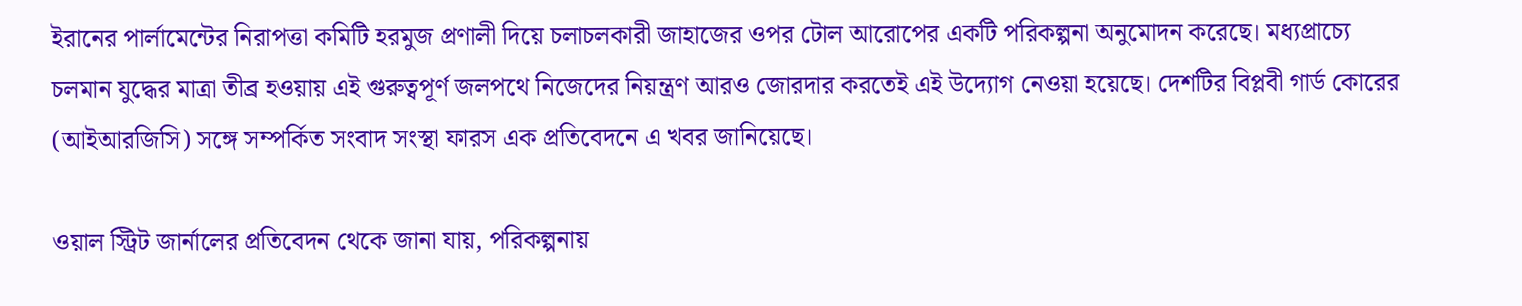ইরানের পার্লামেন্টের নিরাপত্তা কমিটি হরমুজ প্রণালী দিয়ে চলাচলকারী জাহাজের ওপর টোল আরোপের একটি পরিকল্পনা অনুমোদন করেছে। মধ্যপ্রাচ্যে চলমান যুদ্ধের মাত্রা তীব্র হওয়ায় এই গুরুত্বপূর্ণ জলপথে নিজেদের নিয়ন্ত্রণ আরও জোরদার করতেই এই উদ্যোগ নেওয়া হয়েছে। দেশটির বিপ্লবী গার্ড কোরের (আইআরজিসি) সঙ্গে সম্পর্কিত সংবাদ সংস্থা ফারস এক প্রতিবেদনে এ খবর জানিয়েছে।

ওয়াল স্ট্রিট জার্নালের প্রতিবেদন থেকে জানা যায়, পরিকল্পনায়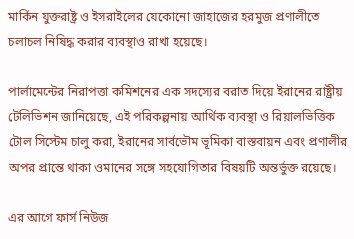মার্কিন যুক্তরাষ্ট্র ও ইসরাইলের যেকোনো জাহাজের হরমুজ প্রণালীতে চলাচল নিষিদ্ধ করার ব্যবস্থাও রাখা হয়েছে।

পার্লামেন্টের নিরাপত্তা কমিশনের এক সদস্যের বরাত দিয়ে ইরানের রাষ্ট্রীয় টেলিভিশন জানিয়েছে, এই পরিকল্পনায় আর্থিক ব্যবস্থা ও রিয়ালভিত্তিক টোল সিস্টেম চালু করা, ইরানের সার্বভৌম ভূমিকা বাস্তবায়ন এবং প্রণালীর অপর প্রান্তে থাকা ওমানের সঙ্গে সহযোগিতার বিষয়টি অন্তর্ভুক্ত রয়েছে।

এর আগে ফার্স নিউজ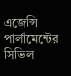এজেন্সি পার্লামেন্টের সিভিল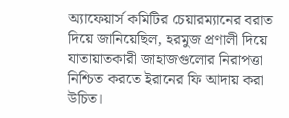অ্যাফেয়ার্স কমিটির চেয়ারম্যানের বরাত দিয়ে জানিয়েছিল, হরমুজ প্রণালী দিয়ে যাতায়াতকারী জাহাজগুলোর নিরাপত্তা নিশ্চিত করতে ইরানের ফি আদায় করা উচিত।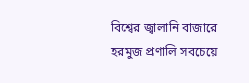বিশ্বের জ্বালানি বাজারে হরমুজ প্রণালি সবচেয়ে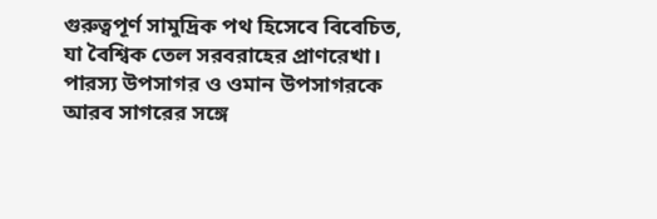গুরুত্বপূর্ণ সামুদ্রিক পথ হিসেবে বিবেচিত, যা বৈশ্বিক তেল সরবরাহের প্রাণরেখা। পারস্য উপসাগর ও ওমান উপসাগরকে আরব সাগরের সঙ্গে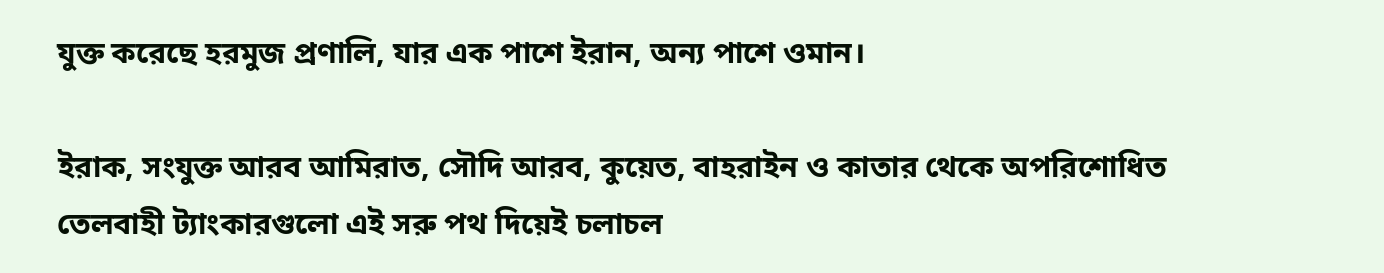যুক্ত করেছে হরমুজ প্রণালি, যার এক পাশে ইরান, অন্য পাশে ওমান।

ইরাক, সংযুক্ত আরব আমিরাত, সৌদি আরব, কুয়েত, বাহরাইন ও কাতার থেকে অপরিশোধিত তেলবাহী ট্যাংকারগুলো এই সরু পথ দিয়েই চলাচল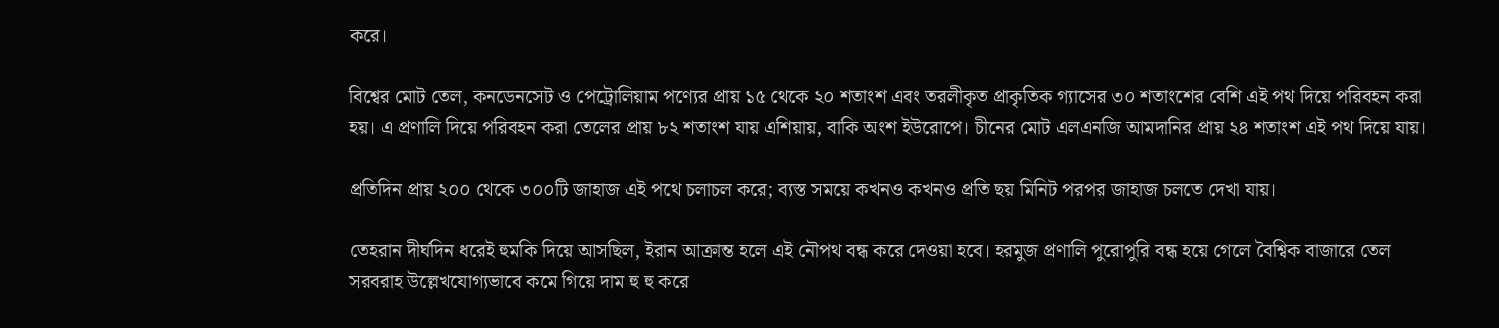করে।

বিশ্বের মোট তেল, কনডেনসেট ও পেট্রোলিয়াম পণ্যের প্রায় ১৫ থেকে ২০ শতাংশ এবং তরলীকৃত প্রাকৃতিক গ্যাসের ৩০ শতাংশের বেশি এই পথ দিয়ে পরিবহন করা হয়। এ প্রণালি দিয়ে পরিবহন করা তেলের প্রায় ৮২ শতাংশ যায় এশিয়ায়, বাকি অংশ ইউরোপে। চীনের মোট এলএনজি আমদানির প্রায় ২৪ শতাংশ এই পথ দিয়ে যায়।

প্রতিদিন প্রায় ২০০ থেকে ৩০০টি জাহাজ এই পথে চলাচল করে; ব্যস্ত সময়ে কখনও কখনও প্রতি ছয় মিনিট পরপর জাহাজ চলতে দেখা যায়।

তেহরান দীর্ঘদিন ধরেই হুমকি দিয়ে আসছিল, ইরান আক্রান্ত হলে এই নৌপথ বন্ধ করে দেওয়া হবে। হরমুজ প্রণালি পুরোপুরি বন্ধ হয়ে গেলে বৈশ্বিক বাজারে তেল সরবরাহ উল্লেখযোগ্যভাবে কমে গিয়ে দাম হু হু করে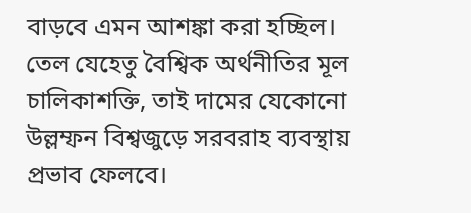বাড়বে এমন আশঙ্কা করা হচ্ছিল। তেল যেহেতু বৈশ্বিক অর্থনীতির মূল চালিকাশক্তি, তাই দামের যেকোনো উল্লম্ফন বিশ্বজুড়ে সরবরাহ ব্যবস্থায় প্রভাব ফেলবে।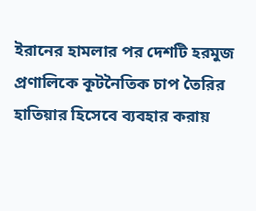ইরানের হামলার পর দেশটি হরমুজ প্রণালিকে কূটনৈতিক চাপ তৈরির হাতিয়ার হিসেবে ব্যবহার করায়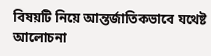বিষয়টি নিয়ে আন্তর্জাতিকভাবে যথেষ্ট আলোচনা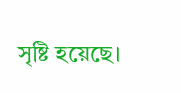সৃষ্টি হয়েছে।